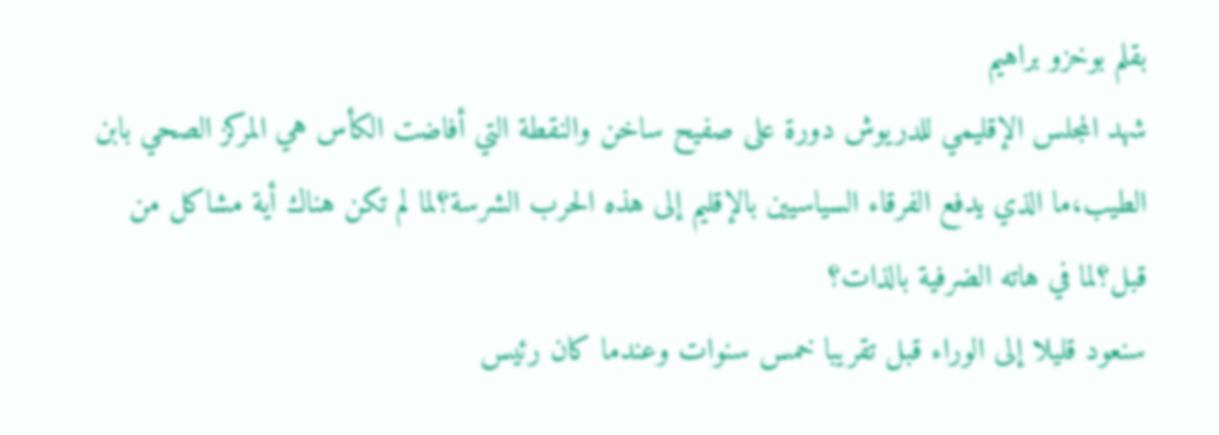بقلم بوخزو براهيم
شهد المجلس الإقليمي للدريوش دورة على صفيح ساخن والنقطة التي أفاضت الكأس هي المركز الصحي بابن الطيب،ما الذي يدفع الفرقاء السياسيين بالإقليم إلى هذه الحرب الشرسة؟لما لم تكن هناك أية مشاكل من قبل؟لما في هاته الضرفية بالذات؟
سنعود قليلا إلى الوراء قبل تقريبا خمس سنوات وعندما كان رئيس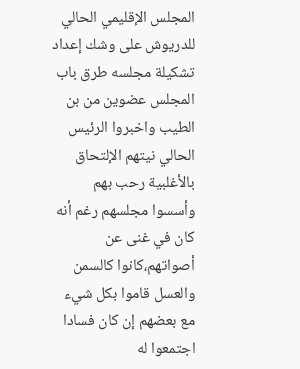المجلس الإقليمي الحالي للدريوش على وشك إعداد تشكيلة مجلسه طرق باب المجلس عضوين من بن الطيب واخبروا الرئيس الحالي نيتهم الإلتحاق بالأغلبية رحب بهم وأسسوا مجلسهم رغم أنه كان في غنى عن أصواتهم،كانوا كالسمن والعسل قاموا بكل شيء مع بعضهم إن كان فسادا اجتمعوا له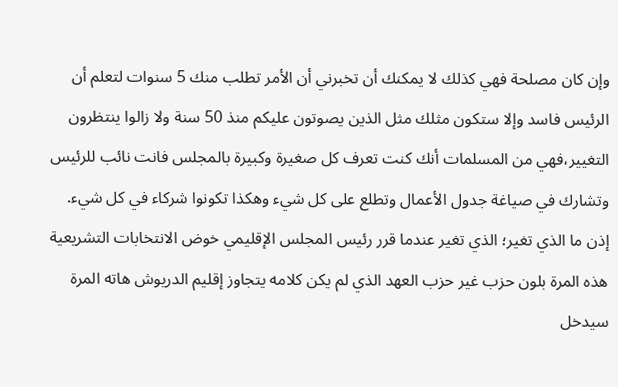وإن كان مصلحة فهي كذلك لا يمكنك أن تخبرني أن الأمر تطلب منك 5 سنوات لتعلم أن الرئيس فاسد وإلا ستكون مثلك مثل الذين يصوتون عليكم منذ 50 سنة ولا زالوا ينتظرون التغيير،فهي من المسلمات أنك كنت تعرف كل صغيرة وكبيرة بالمجلس فانت نائب للرئيس وتشارك في صياغة جدول الأعمال وتطلع على كل شيء وهكذا تكونوا شركاء في كل شيء.
إذن ما الذي تغير؛ الذي تغير عندما قرر رئيس المجلس الإقليمي خوض الانتخابات التشريعية هذه المرة بلون حزب غير حزب العهد الذي لم يكن كلامه يتجاوز إقليم الدريوش هاته المرة سيدخل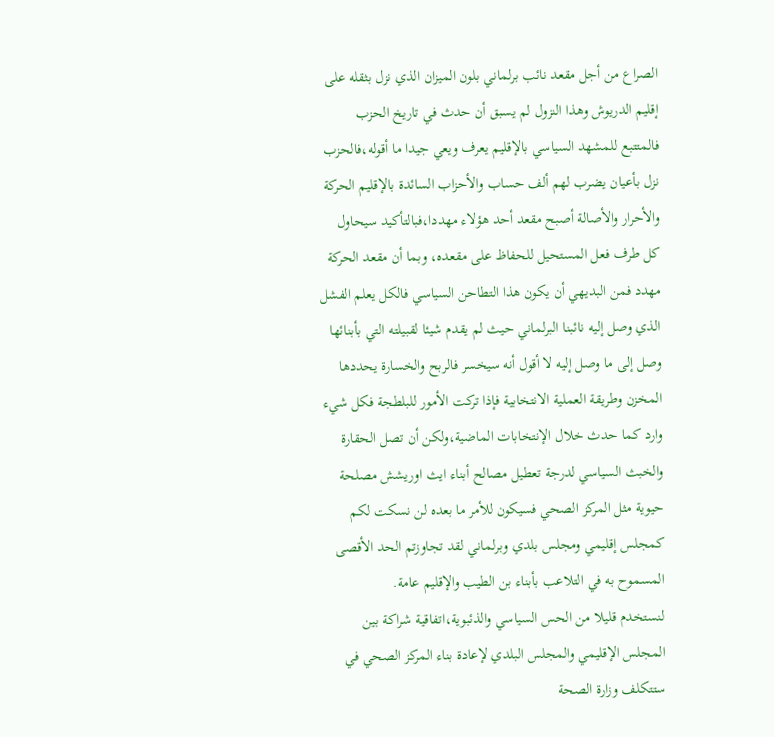الصراع من أجل مقعد نائب برلماني بلون الميزان الذي نزل بثقله على إقليم الدريوش وهذا النزول لم يسبق أن حدث في تاريخ الحزب فالمتتبع للمشهد السياسي بالإقليم يعرف ويعي جيدا ما أقوله،فالحزب نزل بأعيان يضرب لهم ألف حساب والأحزاب السائدة بالإقليم الحركة والأحرار والأصالة أصبح مقعد أحد هؤلاء مهددا،فبالتأكيد سيحاول كل طرف فعل المستحيل للحفاظ على مقعده، وبما أن مقعد الحركة مهدد فمن البديهي أن يكون هذا التطاحن السياسي فالكل يعلم الفشل الذي وصل إليه نائبنا البرلماني حيث لم يقدم شيئا لقبيلته التي بأبنائها وصل إلى ما وصل إليه لا أقول أنه سيخسر فالربح والخسارة يحددها المخزن وطريقة العملية الانتخابية فإذا تركت الأمور للبلطجة فكل شيء وارد كما حدث خلال الإنتخابات الماضية،ولكن أن تصل الحقارة والخبث السياسي لدرجة تعطيل مصالح أبناء ايث اوريشش مصلحة حيوية مثل المركز الصحي فسيكون للأمر ما بعده لن نسكت لكم كمجلس إقليمي ومجلس بلدي وبرلماني لقد تجاوزتم الحد الأقصى المسموح به في التلاعب بأبناء بن الطيب والإقليم عامة.
لنستخدم قليلا من الحس السياسي والذئبوية،اتفاقية شراكة بين المجلس الإقليمي والمجلس البلدي لإعادة بناء المركز الصحي في ستتكلف وزارة الصحة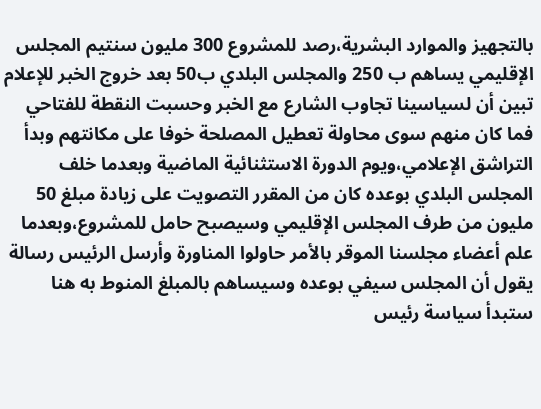بالتجهيز والموارد البشرية،رصد للمشروع 300 مليون سنتيم المجلس الإقليمي يساهم ب 250 والمجلس البلدي ب50 بعد خروج الخبر للإعلام تبين أن لسياسينا تجاوب الشارع مع الخبر وحسبت النقطة للفتاحي فما كان منهم سوى محاولة تعطيل المصلحة خوفا على مكانتهم وبدأ التراشق الإعلامي،ويوم الدورة الاستثنائية الماضية وبعدما خلف المجلس البلدي بوعده كان من المقرر التصويت على زيادة مبلغ 50 مليون من طرف المجلس الإقليمي وسيصبح حامل للمشروع،وبعدما علم أعضاء مجلسنا الموقر بالأمر حاولوا المناورة وأرسل الرئيس رسالة يقول أن المجلس سيفي بوعده وسيساهم بالمبلغ المنوط به هنا ستبدأ سياسة رئيس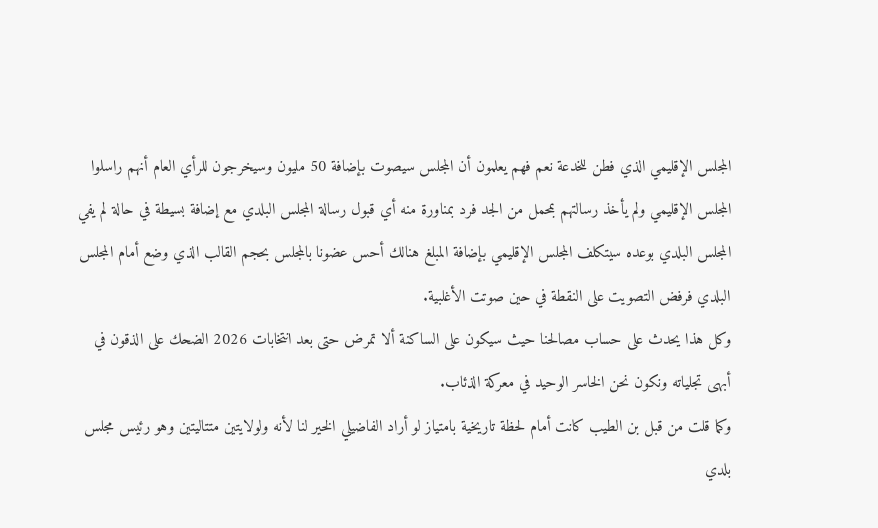المجلس الإقليمي الذي فطن للخدعة نعم فهم يعلمون أن المجلس سيصوت بإضافة 50 مليون وسيخرجون للرأي العام أنهم راسلوا المجلس الإقليمي ولم يأخذ رسالتهم بمحمل من الجد فرد بمناورة منه أي قبول رسالة المجلس البلدي مع إضافة بسيطة في حالة لم يفي المجلس البلدي بوعده سيتكلف المجلس الإقليمي بإضافة المبلغ هنالك أحس عضونا بالمجلس بحجم القالب الذي وضع أمام المجلس البلدي فرفض التصويت على النقطة في حين صوتت الأغلبية.
وكل هذا يحدث على حساب مصالحنا حيث سيكون على الساكنة ألا تمرض حتى بعد انتخابات 2026 الضحك على الذقون في أبهى تجلياته ونكون نحن الخاسر الوحيد في معركة الذئاب.
وكما قلت من قبل بن الطيب كانت أمام لحظة تاريخية بامتياز لو أراد الفاضيلي الخير لنا لأنه ولولايتين متتاليتين وهو رئيس مجلس بلدي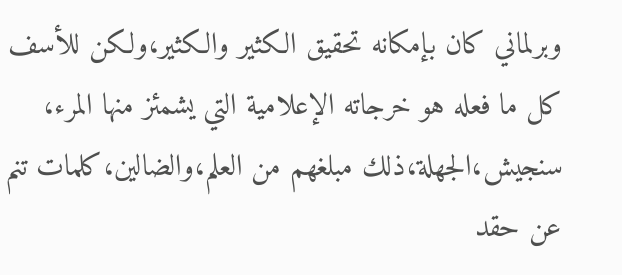وبرلماني كان بإمكانه تحقيق الكثير والكثير،ولكن للأسف كل ما فعله هو خرجاته الإعلامية التي يشمئز منها المرء، سنجيش،الجهلة،ذلك مبلغهم من العلم،والضالين،كلمات تنم عن حقد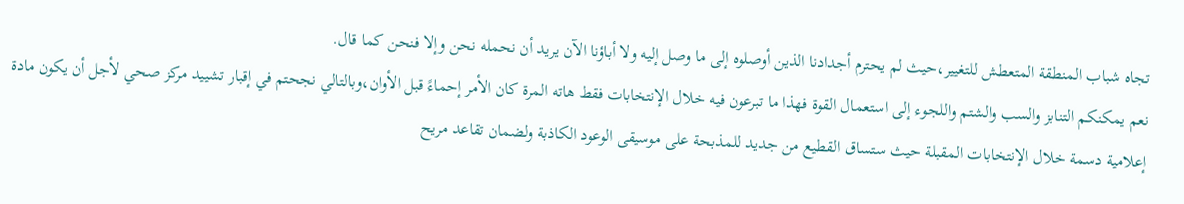تجاه شباب المنطقة المتعطش للتغيير،حيث لم يحترم أجدادنا الذين أوصلوه إلى ما وصل إليه ولا أباؤنا الآن يريد أن نحمله نحن وإلا فنحن كما قال.
نعم يمكنكم التنابز والسب والشتم واللجوء إلى استعمال القوة فهذا ما تبرعون فيه خلال الإنتخابات فقط هاته المرة كان الأمر إحماءً قبل الأوان،وبالتالي نجحتم في إقبار تشييد مركز صحي لأجل أن يكون مادة إعلامية دسمة خلال الإنتخابات المقبلة حيث ستساق القطيع من جديد للمذبحة على موسيقى الوعود الكاذبة ولضمان تقاعد مريح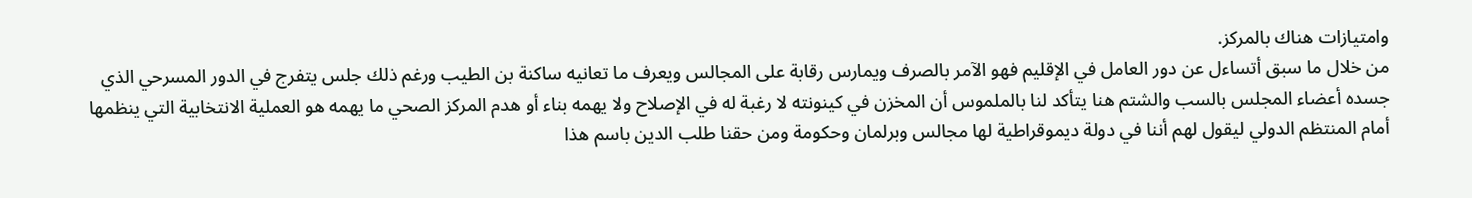وامتيازات هناك بالمركز.
من خلال ما سبق أتساءل عن دور العامل في الإقليم فهو الآمر بالصرف ويمارس رقابة على المجالس ويعرف ما تعانيه ساكنة بن الطيب ورغم ذلك جلس يتفرج في الدور المسرحي الذي جسده أعضاء المجلس بالسب والشتم هنا يتأكد لنا بالملموس أن المخزن في كينونته لا رغبة له في الإصلاح ولا يهمه بناء أو هدم المركز الصحي ما يهمه هو العملية الانتخابية التي ينظمها أمام المنتظم الدولي ليقول لهم أننا في دولة ديموقراطية لها مجالس وبرلمان وحكومة ومن حقنا طلب الدين باسم هذا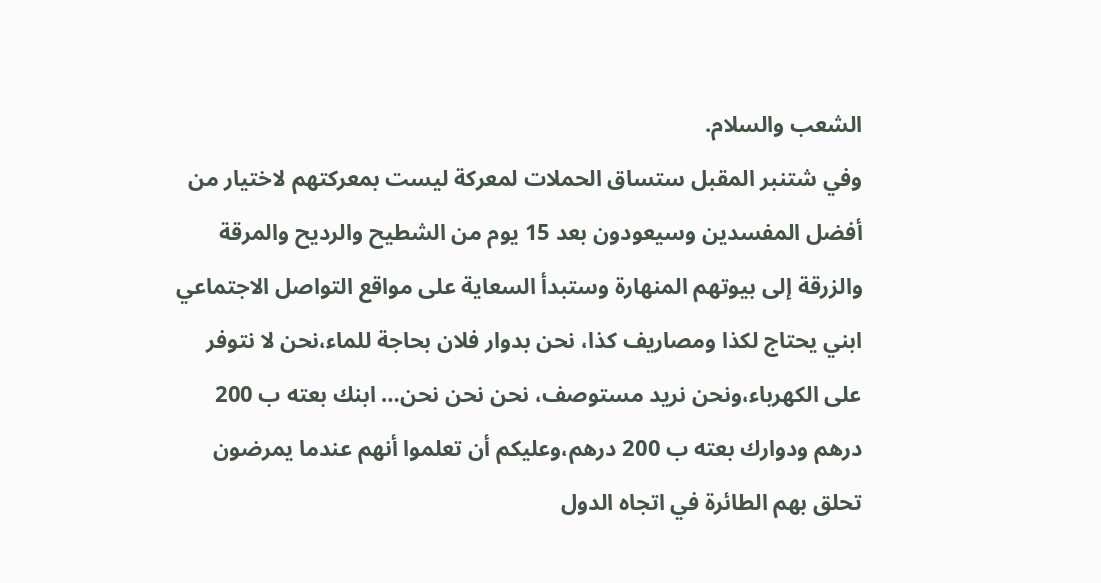الشعب والسلام.
وفي شتنبر المقبل ستساق الحملات لمعركة ليست بمعركتهم لاختيار من أفضل المفسدين وسيعودون بعد 15 يوم من الشطيح والرديح والمرقة والزرقة إلى بيوتهم المنهارة وستبدأ السعاية على مواقع التواصل الاجتماعي ابني يحتاج لكذا ومصاريف كذا، نحن بدوار فلان بحاجة للماء،نحن لا نتوفر على الكهرباء،ونحن نريد مستوصف، نحن نحن نحن… ابنك بعته ب 200 درهم ودوارك بعته ب 200 درهم،وعليكم أن تعلموا أنهم عندما يمرضون تحلق بهم الطائرة في اتجاه الدول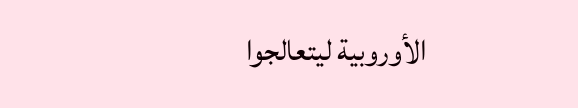الأوروبية ليتعالجوا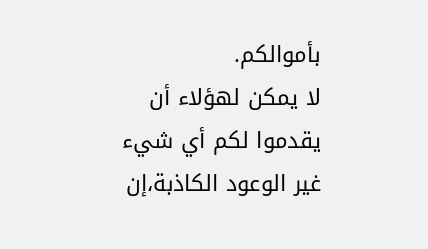بأموالكم.
لا يمكن لهؤلاء أن يقدموا لكم أي شيء غير الوعود الكاذبة،إن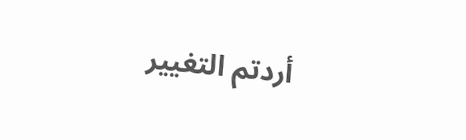أردتم التغيير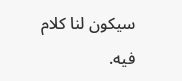سيكون لنا كلام فيه.